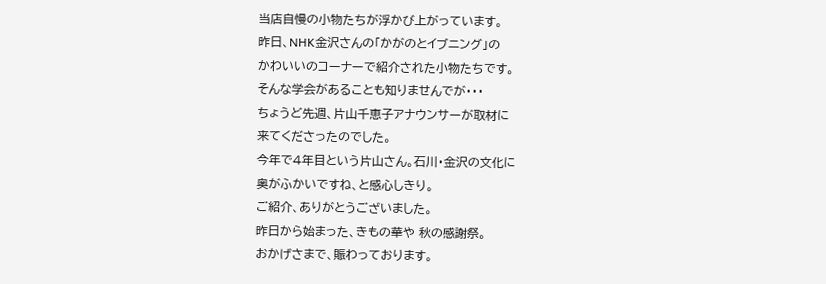当店自慢の小物たちが浮かび上がっています。
昨日、NHK金沢さんの「かがのとイブニング」の
かわいいのコーナーで紹介された小物たちです。
そんな学会があることも知りませんでが・・・
ちょうど先週、片山千恵子アナウンサーが取材に
来てくださったのでした。
今年で4年目という片山さん。石川・金沢の文化に
奥がふかいですね、と感心しきり。
ご紹介、ありがとうございました。
昨日から始まった、きもの華や 秋の感謝祭。
おかげさまで、賑わっております。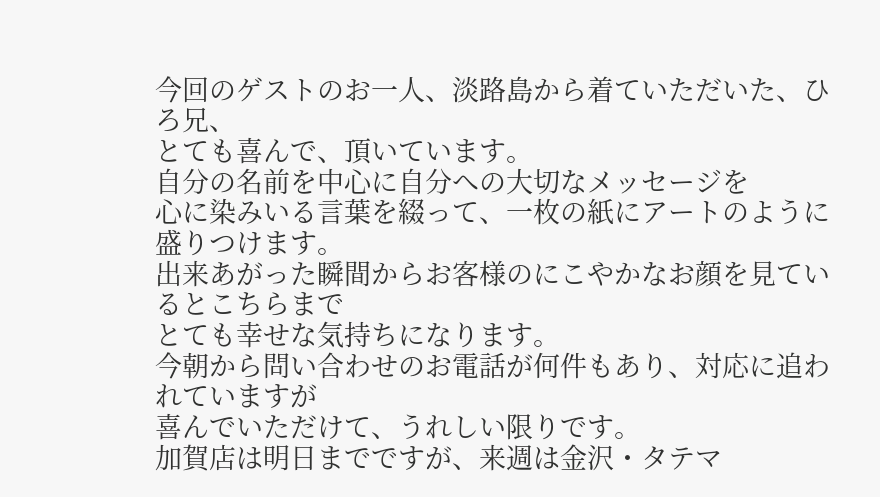今回のゲストのお一人、淡路島から着ていただいた、ひろ兄、
とても喜んで、頂いています。
自分の名前を中心に自分への大切なメッセージを
心に染みいる言葉を綴って、一枚の紙にアートのように盛りつけます。
出来あがった瞬間からお客様のにこやかなお顔を見ているとこちらまで
とても幸せな気持ちになります。
今朝から問い合わせのお電話が何件もあり、対応に追われていますが
喜んでいただけて、うれしい限りです。
加賀店は明日までですが、来週は金沢・タテマ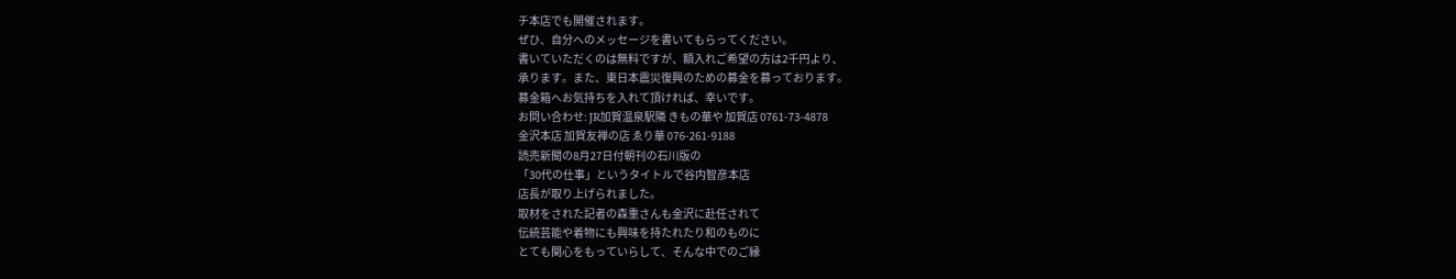チ本店でも開催されます。
ぜひ、自分へのメッセージを書いてもらってください。
書いていただくのは無料ですが、額入れご希望の方は2千円より、
承ります。また、東日本震災復興のための募金を募っております。
募金箱へお気持ちを入れて頂ければ、幸いです。
お問い合わせ: JR加賀温泉駅隣 きもの華や 加賀店 0761-73-4878
金沢本店 加賀友禅の店 ゑり華 076-261-9188
読売新聞の8月27日付朝刊の石川版の
「30代の仕事」というタイトルで谷内智彦本店
店長が取り上げられました。
取材をされた記者の森重さんも金沢に赴任されて
伝統芸能や着物にも興味を持たれたり和のものに
とても関心をもっていらして、そんな中でのご縁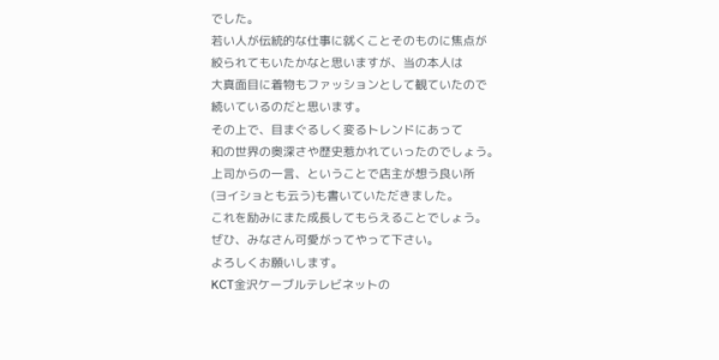でした。
若い人が伝統的な仕事に就くことそのものに焦点が
絞られてもいたかなと思いますが、当の本人は
大真面目に着物もファッションとして観ていたので
続いているのだと思います。
その上で、目まぐるしく変るトレンドにあって
和の世界の奥深さや歴史惹かれていったのでしょう。
上司からの一言、ということで店主が想う良い所
(ヨイショとも云う)も書いていただきました。
これを励みにまた成長してもらえることでしょう。
ぜひ、みなさん可愛がってやって下さい。
よろしくお願いします。
KCT金沢ケーブルテレビネットの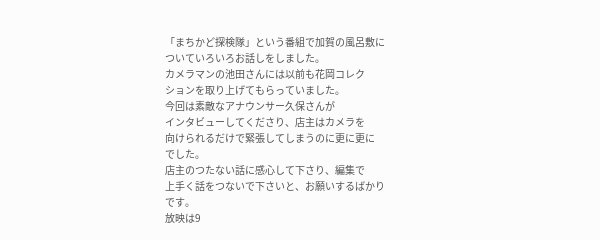「まちかど探検隊」という番組で加賀の風呂敷に
ついていろいろお話しをしました。
カメラマンの池田さんには以前も花岡コレク
ションを取り上げてもらっていました。
今回は素敵なアナウンサー久保さんが
インタビューしてくださり、店主はカメラを
向けられるだけで緊張してしまうのに更に更に
でした。
店主のつたない話に感心して下さり、編集で
上手く話をつないで下さいと、お願いするばかり
です。
放映は9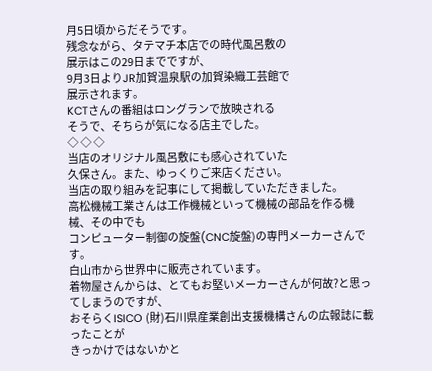月5日頃からだそうです。
残念ながら、タテマチ本店での時代風呂敷の
展示はこの29日までですが、
9月3日よりJR加賀温泉駅の加賀染織工芸館で
展示されます。
KCTさんの番組はロングランで放映される
そうで、そちらが気になる店主でした。
◇ ◇ ◇
当店のオリジナル風呂敷にも感心されていた
久保さん。また、ゆっくりご来店ください。
当店の取り組みを記事にして掲載していただきました。
高松機械工業さんは工作機械といって機械の部品を作る機械、その中でも
コンピューター制御の旋盤(CNC旋盤)の専門メーカーさんです。
白山市から世界中に販売されています。
着物屋さんからは、とてもお堅いメーカーさんが何故?と思ってしまうのですが、
おそらくISICO (財)石川県産業創出支援機構さんの広報誌に載ったことが
きっかけではないかと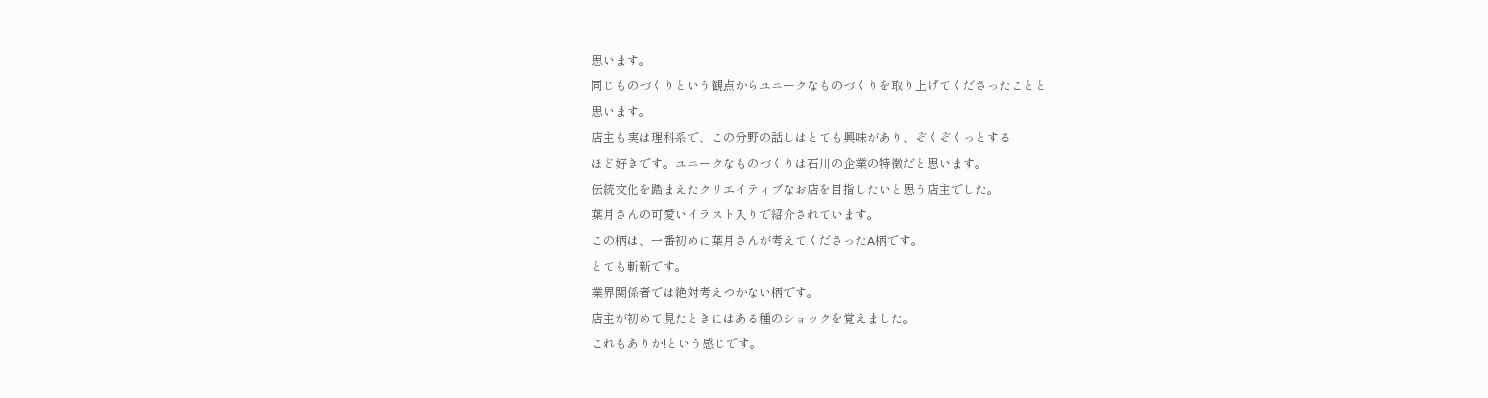思います。
同じものづくりという観点からユニークなものづくりを取り上げてくださったことと
思います。
店主も実は理科系で、この分野の話しはとても興味があり、ぞくぞくっとする
ほど好きです。ユニークなものづくりは石川の企業の特徴だと思います。
伝統文化を踏まえたクリエイティブなお店を目指したいと思う店主でした。
葉月さんの可愛いイラスト入りで紹介されています。
この柄は、一番初めに葉月さんが考えてくださったA柄です。
とても斬新です。
業界関係者では絶対考えつかない柄です。
店主が初めて見たときにはある種のショックを覚えました。
これもありか!という感じです。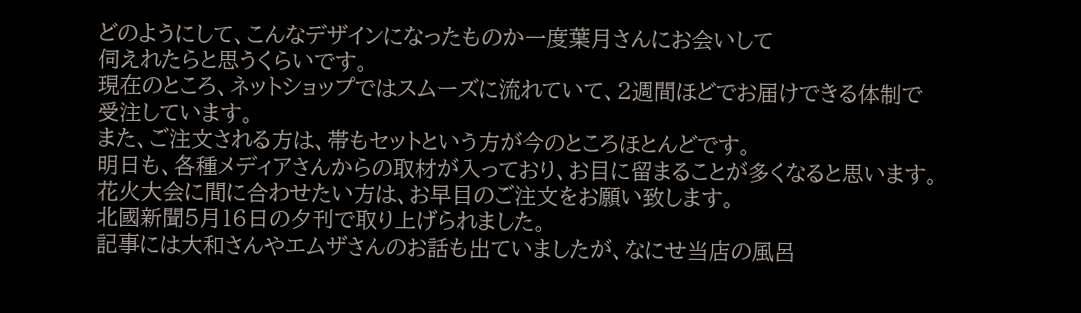どのようにして、こんなデザインになったものか一度葉月さんにお会いして
伺えれたらと思うくらいです。
現在のところ、ネットショップではスムーズに流れていて、2週間ほどでお届けできる体制で
受注しています。
また、ご注文される方は、帯もセットという方が今のところほとんどです。
明日も、各種メディアさんからの取材が入っており、お目に留まることが多くなると思います。
花火大会に間に合わせたい方は、お早目のご注文をお願い致します。
北國新聞5月16日の夕刊で取り上げられました。
記事には大和さんやエムザさんのお話も出ていましたが、なにせ当店の風呂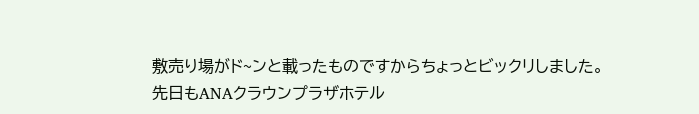敷売り場がド~ンと載ったものですからちょっとビックリしました。
先日もANAクラウンプラザホテル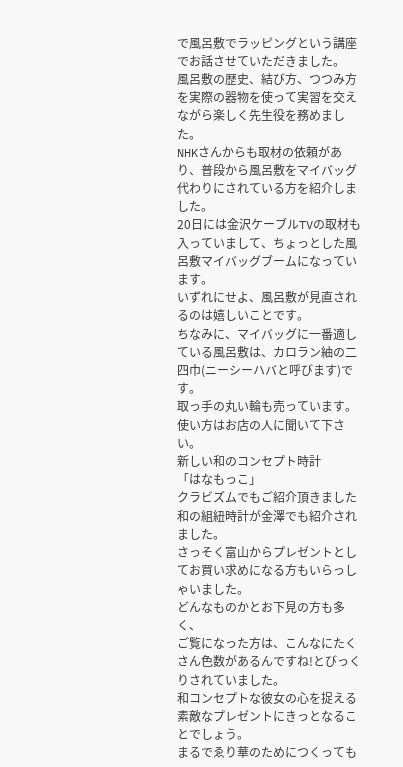で風呂敷でラッピングという講座でお話させていただきました。
風呂敷の歴史、結び方、つつみ方を実際の器物を使って実習を交えながら楽しく先生役を務めました。
NHKさんからも取材の依頼があり、普段から風呂敷をマイバッグ代わりにされている方を紹介しました。
20日には金沢ケーブルTVの取材も入っていまして、ちょっとした風呂敷マイバッグブームになっています。
いずれにせよ、風呂敷が見直されるのは嬉しいことです。
ちなみに、マイバッグに一番適している風呂敷は、カロラン紬の二四巾(ニーシーハバと呼びます)です。
取っ手の丸い輪も売っています。使い方はお店の人に聞いて下さい。
新しい和のコンセプト時計
「はなもっこ」
クラビズムでもご紹介頂きました和の組紐時計が金澤でも紹介されました。
さっそく富山からプレゼントとしてお買い求めになる方もいらっしゃいました。
どんなものかとお下見の方も多く、
ご覧になった方は、こんなにたくさん色数があるんですね!とびっくりされていました。
和コンセプトな彼女の心を捉える素敵なプレゼントにきっとなることでしょう。
まるでゑり華のためにつくっても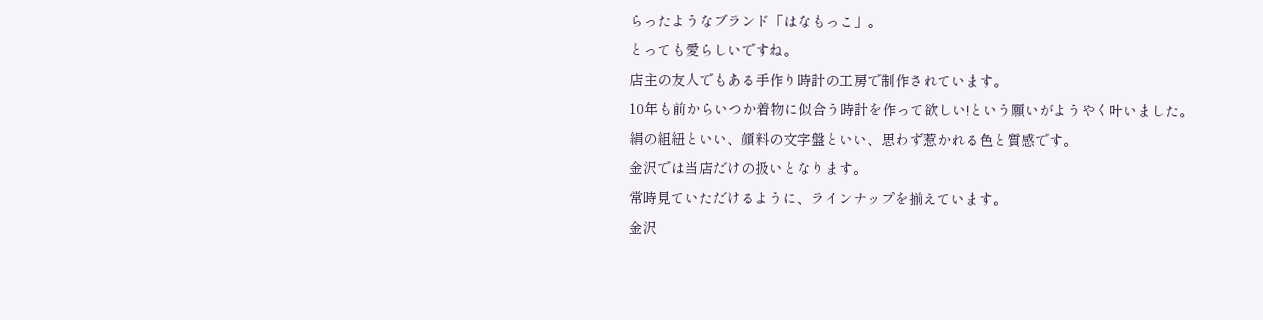らったようなブランド「はなもっこ」。
とっても愛らしいですね。
店主の友人でもある手作り時計の工房で制作されています。
10年も前からいつか着物に似合う時計を作って欲しい!という願いがようやく叶いました。
絹の組紐といい、顔料の文字盤といい、思わず惹かれる色と質感です。
金沢では当店だけの扱いとなります。
常時見ていただけるように、ラインナップを揃えています。
金沢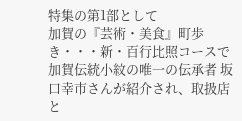特集の第1部として
加賀の『芸術・美食』町歩き・・・新・百行比照コースで
加賀伝統小紋の唯一の伝承者 坂口幸市さんが紹介され、取扱店と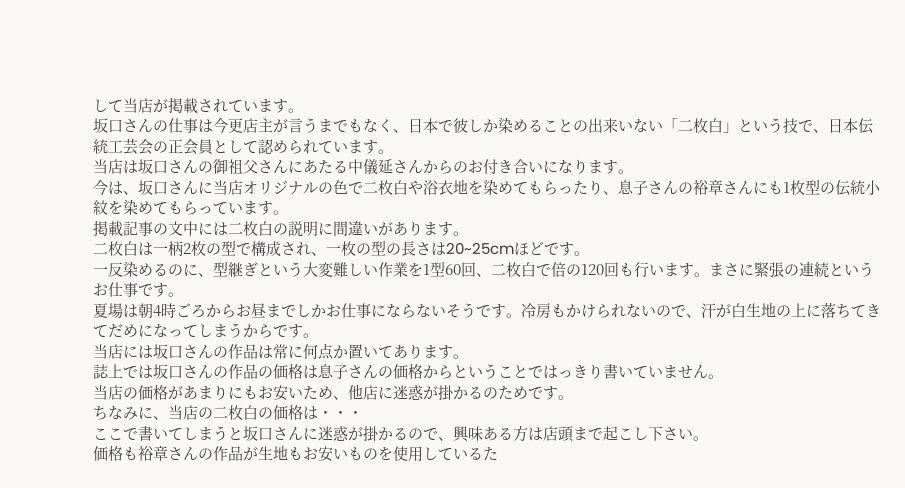して当店が掲載されています。
坂口さんの仕事は今更店主が言うまでもなく、日本で彼しか染めることの出来いない「二枚白」という技で、日本伝統工芸会の正会員として認められています。
当店は坂口さんの御祖父さんにあたる中儀延さんからのお付き合いになります。
今は、坂口さんに当店オリジナルの色で二枚白や浴衣地を染めてもらったり、息子さんの裕章さんにも1枚型の伝統小紋を染めてもらっています。
掲載記事の文中には二枚白の説明に間違いがあります。
二枚白は一柄2枚の型で構成され、一枚の型の長さは20~25cmほどです。
一反染めるのに、型継ぎという大変難しい作業を1型60回、二枚白で倍の120回も行います。まさに緊張の連続というお仕事です。
夏場は朝4時ごろからお昼までしかお仕事にならないそうです。冷房もかけられないので、汗が白生地の上に落ちてきてだめになってしまうからです。
当店には坂口さんの作品は常に何点か置いてあります。
誌上では坂口さんの作品の価格は息子さんの価格からということではっきり書いていません。
当店の価格があまりにもお安いため、他店に迷惑が掛かるのためです。
ちなみに、当店の二枚白の価格は・・・
ここで書いてしまうと坂口さんに迷惑が掛かるので、興味ある方は店頭まで起こし下さい。
価格も裕章さんの作品が生地もお安いものを使用しているた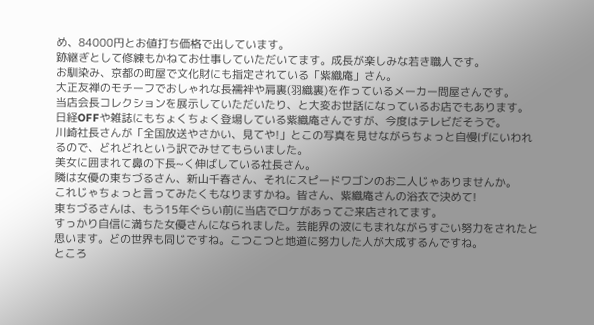め、84000円とお値打ち価格で出しています。
跡継ぎとして修練もかねてお仕事していただいてます。成長が楽しみな若き職人です。
お馴染み、京都の町屋で文化財にも指定されている「紫織庵」さん。
大正友禅のモチーフでおしゃれな長襦袢や肩裏(羽織裏)を作っているメーカー問屋さんです。
当店会長コレクションを展示していただいたり、と大変お世話になっているお店でもあります。
日経OFFや雑誌にもちょくちょく登場している紫織庵さんですが、今度はテレビだそうで。
川崎社長さんが「全国放送やさかい、見てや!」とこの写真を見せながらちょっと自慢げにいわれるので、どれどれという訳でみせてもらいました。
美女に囲まれて鼻の下長~く伸ばしている社長さん。
隣は女優の東ちづるさん、新山千春さん、それにスピードワゴンのお二人じゃありませんか。
これじゃちょっと言ってみたくもなりますかね。皆さん、紫織庵さんの浴衣で決めて!
東ちづるさんは、もう15年ぐらい前に当店でロケがあってご来店されてます。
すっかり自信に満ちた女優さんになられました。芸能界の波にもまれながらすごい努力をされたと思います。どの世界も同じですね。こつこつと地道に努力した人が大成するんですね。
ところ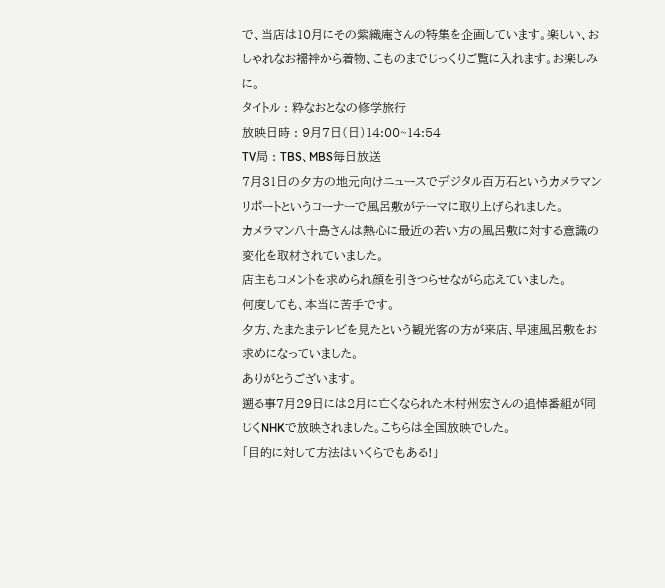で、当店は10月にその紫織庵さんの特集を企画しています。楽しい、おしゃれなお襦袢から着物、こものまでじっくりご覧に入れます。お楽しみに。
タイトル : 粋なおとなの修学旅行
放映日時 : 9月7日(日)14:00~14:54
TV局 : TBS、MBS毎日放送
7月31日の夕方の地元向けニュースでデジタル百万石というカメラマンリポートというコーナーで風呂敷がテーマに取り上げられました。
カメラマン八十島さんは熱心に最近の若い方の風呂敷に対する意識の変化を取材されていました。
店主もコメントを求められ顔を引きつらせながら応えていました。
何度しても、本当に苦手です。
夕方、たまたまテレビを見たという観光客の方が来店、早速風呂敷をお求めになっていました。
ありがとうございます。
遡る事7月29日には2月に亡くなられた木村州宏さんの追悼番組が同じくNHKで放映されました。こちらは全国放映でした。
「目的に対して方法はいくらでもある!」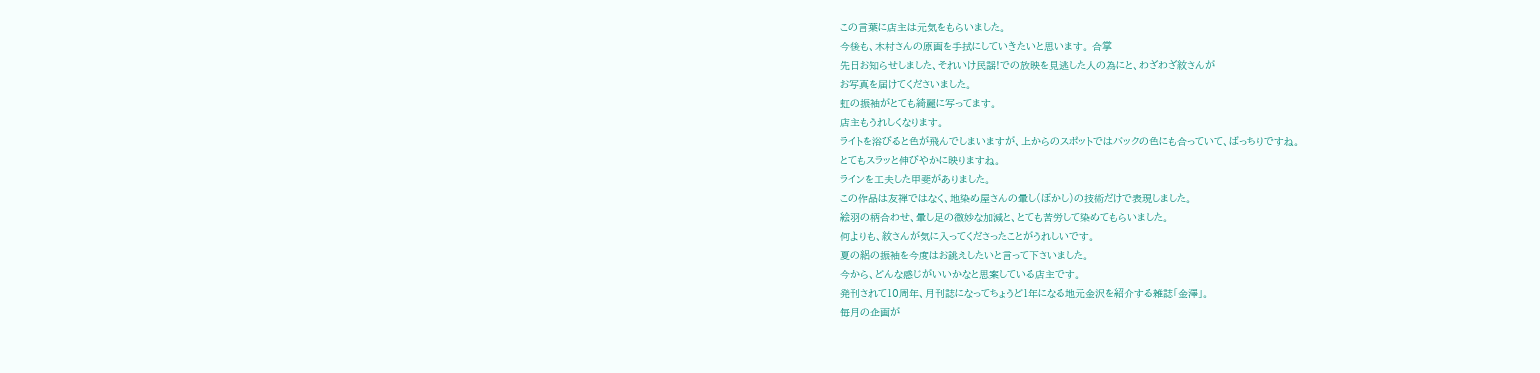この言葉に店主は元気をもらいました。
今後も、木村さんの原画を手拭にしていきたいと思います。 合掌
先日お知らせしました、それいけ民謡!での放映を見逃した人の為にと、わざわざ紋さんが
お写真を届けてくださいました。
虹の振袖がとても綺麗に写ってます。
店主もうれしくなります。
ライトを浴びると色が飛んでしまいますが、上からのスポットではバックの色にも合っていて、ばっちりですね。
とてもスラッと伸びやかに映りますね。
ラインを工夫した甲斐がありました。
この作品は友禅ではなく、地染め屋さんの暈し(ぼかし)の技術だけで表現しました。
絵羽の柄合わせ、暈し足の微妙な加減と、とても苦労して染めてもらいました。
何よりも、紋さんが気に入ってくださったことがうれしいです。
夏の絽の振袖を今度はお誂えしたいと言って下さいました。
今から、どんな感じがいいかなと思案している店主です。
発刊されて10周年、月刊誌になってちょうど1年になる地元金沢を紹介する雑誌「金澤」。
毎月の企画が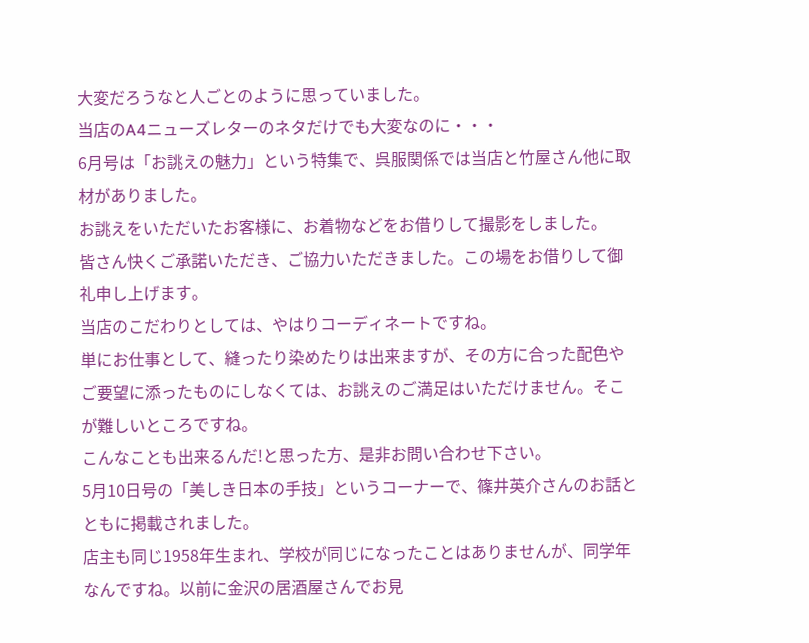大変だろうなと人ごとのように思っていました。
当店のA4ニューズレターのネタだけでも大変なのに・・・
6月号は「お誂えの魅力」という特集で、呉服関係では当店と竹屋さん他に取材がありました。
お誂えをいただいたお客様に、お着物などをお借りして撮影をしました。
皆さん快くご承諾いただき、ご協力いただきました。この場をお借りして御礼申し上げます。
当店のこだわりとしては、やはりコーディネートですね。
単にお仕事として、縫ったり染めたりは出来ますが、その方に合った配色やご要望に添ったものにしなくては、お誂えのご満足はいただけません。そこが難しいところですね。
こんなことも出来るんだ!と思った方、是非お問い合わせ下さい。
5月10日号の「美しき日本の手技」というコーナーで、篠井英介さんのお話とともに掲載されました。
店主も同じ1958年生まれ、学校が同じになったことはありませんが、同学年なんですね。以前に金沢の居酒屋さんでお見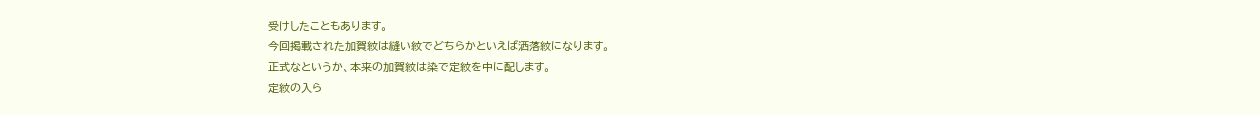受けしたこともあります。
今回掲載された加賀紋は縫い紋でどちらかといえば洒落紋になります。
正式なというか、本来の加賀紋は染で定紋を中に配します。
定紋の入ら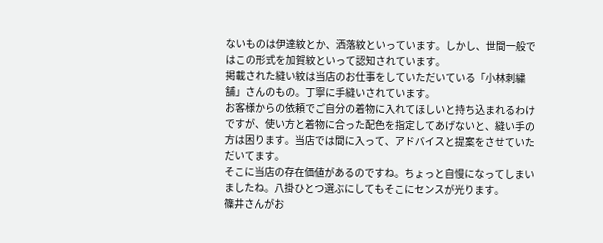ないものは伊達紋とか、洒落紋といっています。しかし、世間一般ではこの形式を加賀紋といって認知されています。
掲載された縫い紋は当店のお仕事をしていただいている「小林刺繍舗」さんのもの。丁寧に手縫いされています。
お客様からの依頼でご自分の着物に入れてほしいと持ち込まれるわけですが、使い方と着物に合った配色を指定してあげないと、縫い手の方は困ります。当店では間に入って、アドバイスと提案をさせていただいてます。
そこに当店の存在価値があるのですね。ちょっと自慢になってしまいましたね。八掛ひとつ選ぶにしてもそこにセンスが光ります。
篠井さんがお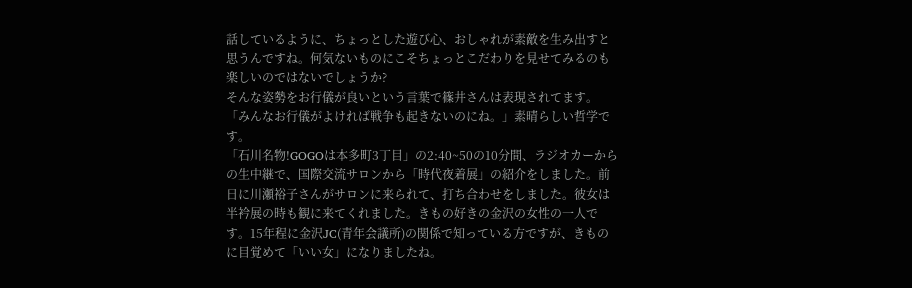話しているように、ちょっとした遊び心、おしゃれが素敵を生み出すと思うんですね。何気ないものにこそちょっとこだわりを見せてみるのも楽しいのではないでしょうか?
そんな姿勢をお行儀が良いという言葉で篠井さんは表現されてます。「みんなお行儀がよければ戦争も起きないのにね。」素晴らしい哲学です。
「石川名物!GOGOは本多町3丁目」の2:40~50の10分間、ラジオカーからの生中継で、国際交流サロンから「時代夜着展」の紹介をしました。前日に川瀬裕子さんがサロンに来られて、打ち合わせをしました。彼女は半衿展の時も観に来てくれました。きもの好きの金沢の女性の一人です。15年程に金沢JC(青年会議所)の関係で知っている方ですが、きものに目覚めて「いい女」になりましたね。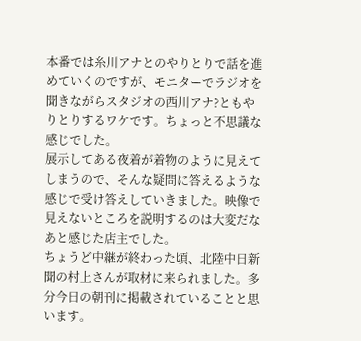本番では糸川アナとのやりとりで話を進めていくのですが、モニターでラジオを聞きながらスタジオの西川アナ?ともやりとりするワケです。ちょっと不思議な感じでした。
展示してある夜着が着物のように見えてしまうので、そんな疑問に答えるような感じで受け答えしていきました。映像で見えないところを説明するのは大変だなあと感じた店主でした。
ちょうど中継が終わった頃、北陸中日新聞の村上さんが取材に来られました。多分今日の朝刊に掲載されていることと思います。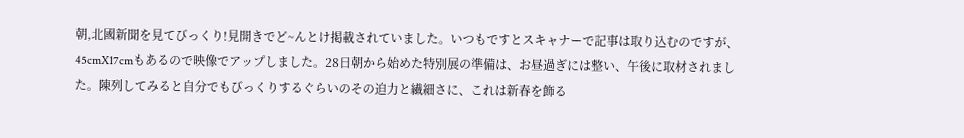朝,北國新聞を見てびっくり!見開きでど~んとけ掲載されていました。いつもですとスキャナーで記事は取り込むのですが、45cmX17cmもあるので映像でアップしました。28日朝から始めた特別展の準備は、お昼過ぎには整い、午後に取材されました。陳列してみると自分でもびっくりするぐらいのその迫力と繊細さに、これは新春を飾る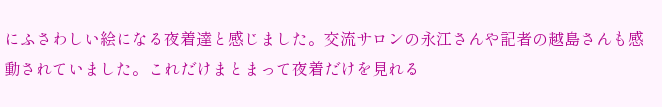にふさわしい絵になる夜着達と感じました。交流サロンの永江さんや記者の越島さんも感動されていました。これだけまとまって夜着だけを見れる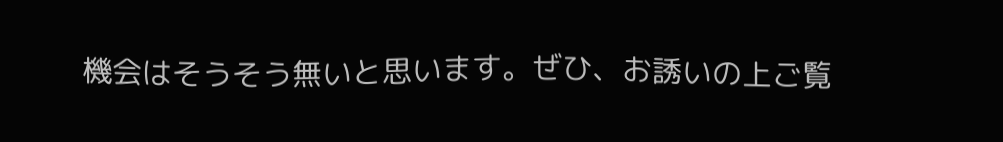機会はそうそう無いと思います。ぜひ、お誘いの上ご覧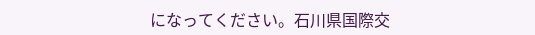になってください。石川県国際交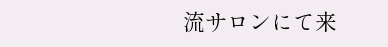流サロンにて来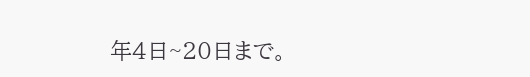年4日~20日まで。